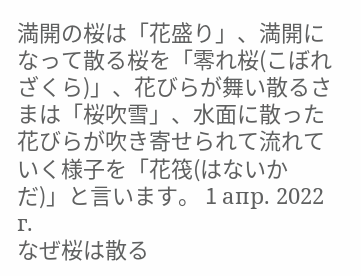満開の桜は「花盛り」、満開になって散る桜を「零れ桜(こぼれざくら)」、花びらが舞い散るさまは「桜吹雪」、水面に散った花びらが吹き寄せられて流れていく様子を「花筏(はないかだ)」と言います。 1 апр. 2022 г.
なぜ桜は散る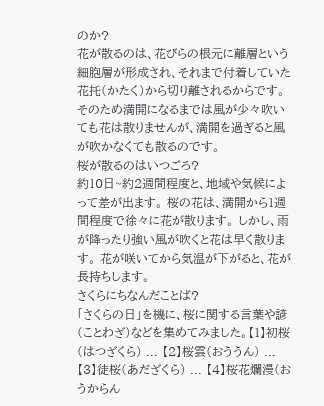のか?
花が散るのは、花びらの根元に離層という細胞層が形成され、それまで付着していた花托(かたく)から切り離されるからです。 そのため満開になるまでは風が少々吹いても花は散りませんが、満開を過ぎると風が吹かなくても散るのです。
桜が散るのはいつごろ?
約10日~約2週間程度と、地域や気候によって差が出ます。 桜の花は、満開から1週間程度で徐々に花が散ります。 しかし、雨が降ったり強い風が吹くと花は早く散ります。 花が咲いてから気温が下がると、花が長持ちします。
さくらにちなんだことば?
「さくらの日」を機に、桜に関する言葉や諺(ことわざ)などを集めてみました。【1】初桜(はつざくら) ... 【2】桜雲(おううん) ... 【3】徒桜(あだざくら) ... 【4】桜花爛漫(おうからん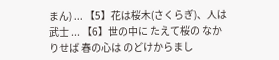まん) ... 【5】花は桜木(さくらぎ)、人は武士 ... 【6】世の中に たえて桜の なかりせば 春の心は のどけからまし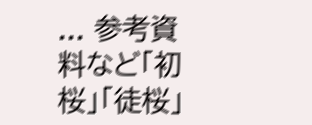... 参考資料など「初桜」「徒桜」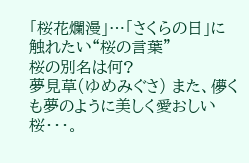「桜花爛漫」…「さくらの日」に触れたい“桜の言葉”
桜の別名は何?
夢見草(ゆめみぐさ) また、儚くも夢のように美しく愛おしい桜・・・。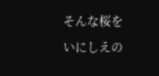そんな桜をいにしえの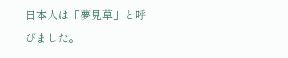日本人は「夢見草」と呼びました。